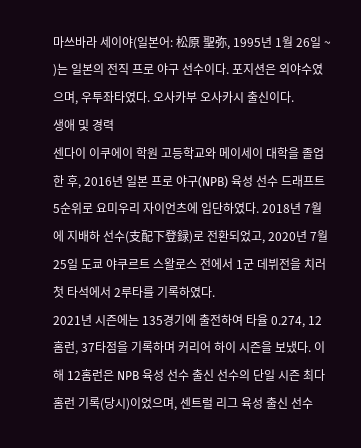마쓰바라 세이야(일본어: 松原 聖弥, 1995년 1월 26일 ~ )는 일본의 전직 프로 야구 선수이다. 포지션은 외야수였으며, 우투좌타였다. 오사카부 오사카시 출신이다.
생애 및 경력
센다이 이쿠에이 학원 고등학교와 메이세이 대학을 졸업한 후, 2016년 일본 프로 야구(NPB) 육성 선수 드래프트 5순위로 요미우리 자이언츠에 입단하였다. 2018년 7월에 지배하 선수(支配下登録)로 전환되었고, 2020년 7월 25일 도쿄 야쿠르트 스왈로스 전에서 1군 데뷔전을 치러 첫 타석에서 2루타를 기록하였다.
2021년 시즌에는 135경기에 출전하여 타율 0.274, 12홈런, 37타점을 기록하며 커리어 하이 시즌을 보냈다. 이 해 12홈런은 NPB 육성 선수 출신 선수의 단일 시즌 최다 홈런 기록(당시)이었으며, 센트럴 리그 육성 출신 선수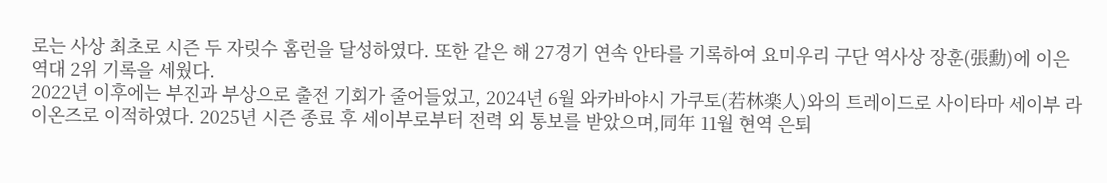로는 사상 최초로 시즌 두 자릿수 홈런을 달성하였다. 또한 같은 해 27경기 연속 안타를 기록하여 요미우리 구단 역사상 장훈(張勳)에 이은 역대 2위 기록을 세웠다.
2022년 이후에는 부진과 부상으로 출전 기회가 줄어들었고, 2024년 6월 와카바야시 가쿠토(若林楽人)와의 트레이드로 사이타마 세이부 라이온즈로 이적하였다. 2025년 시즌 종료 후 세이부로부터 전력 외 통보를 받았으며,同年 11월 현역 은퇴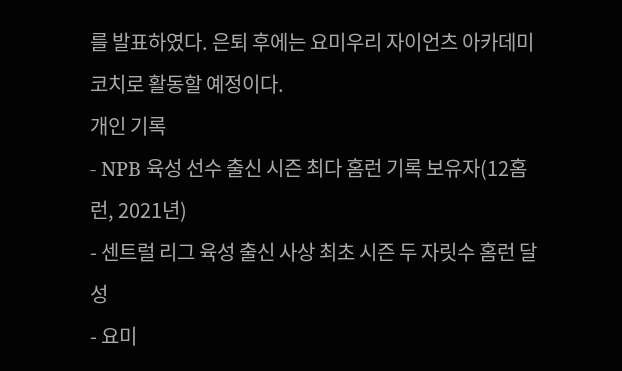를 발표하였다. 은퇴 후에는 요미우리 자이언츠 아카데미 코치로 활동할 예정이다.
개인 기록
- NPB 육성 선수 출신 시즌 최다 홈런 기록 보유자(12홈런, 2021년)
- 센트럴 리그 육성 출신 사상 최초 시즌 두 자릿수 홈런 달성
- 요미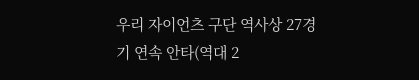우리 자이언츠 구단 역사상 27경기 연속 안타(역대 2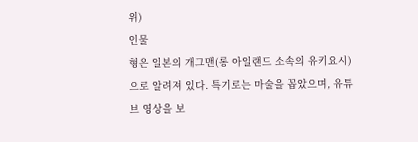위)
인물
형은 일본의 개그맨(롱 아일랜드 소속의 유키요시)으로 알려져 있다. 특기로는 마술을 꼽았으며, 유튜브 영상을 보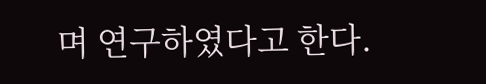며 연구하였다고 한다.